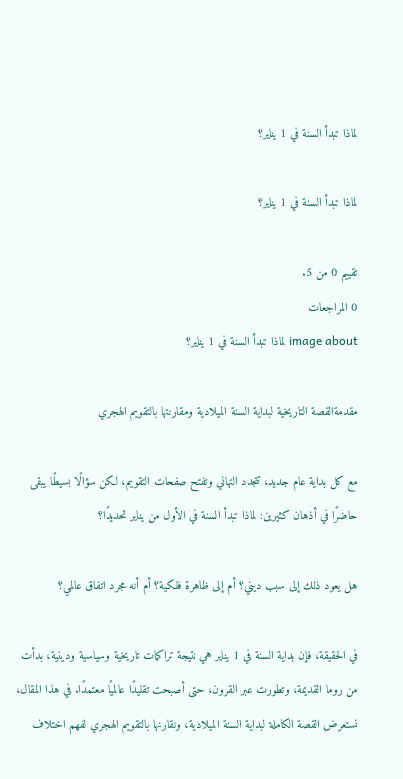لماذا تبدأ السنة في 1 يناير؟

لماذا تبدأ السنة في 1 يناير؟

تقييم 0 من 5.
0 المراجعات
image about لماذا تبدأ السنة في 1 يناير؟

مقدمةالقصة التاريخية لبداية السنة الميلادية ومقارنتها بالتقويم الهجري

مع كل بداية عام جديد، تتجدد التهاني وتفتح صفحات التقويم، لكن سؤالًا بسيطًا يبقى حاضرًا في أذهان كثيرين: لماذا تبدأ السنة في الأول من يناير تحديدًا؟

هل يعود ذلك إلى سبب ديني؟ أم إلى ظاهرة فلكية؟ أم أنه مجرد اتفاق عالمي؟

في الحقيقة، فإن بداية السنة في 1 يناير هي نتيجة تراكمات تاريخية وسياسية ودينية، بدأت من روما القديمة، وتطورت عبر القرون، حتى أصبحت تقليدًا عالميًا معتمدًا. في هذا المقال، نستعرض القصة الكاملة لبداية السنة الميلادية، ونقارنها بالتقويم الهجري لفهم اختلاف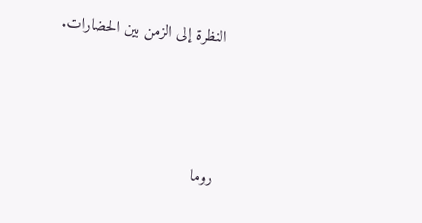النظرة إلى الزمن بين الحضارات.



روما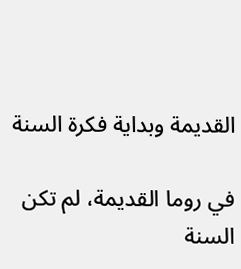القديمة وبداية فكرة السنة

في روما القديمة، لم تكن السنة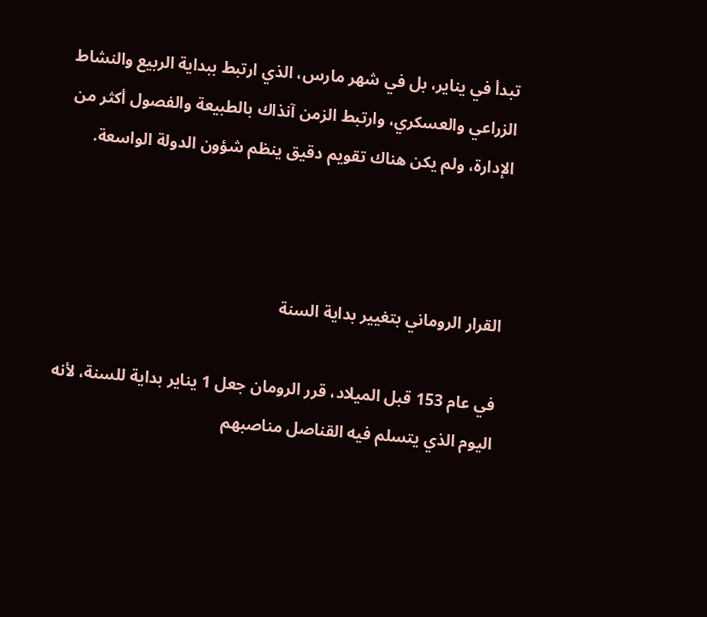تبدأ في يناير، بل في شهر مارس، الذي ارتبط ببداية الربيع والنشاط الزراعي والعسكري، وارتبط الزمن آنذاك بالطبيعة والفصول أكثر من الإدارة، ولم يكن هناك تقويم دقيق ينظم شؤون الدولة الواسعة.



القرار الروماني بتغيير بداية السنة

في عام 153 قبل الميلاد، قرر الرومان جعل 1 يناير بداية للسنة، لأنه اليوم الذي يتسلم فيه القناصل مناصبهم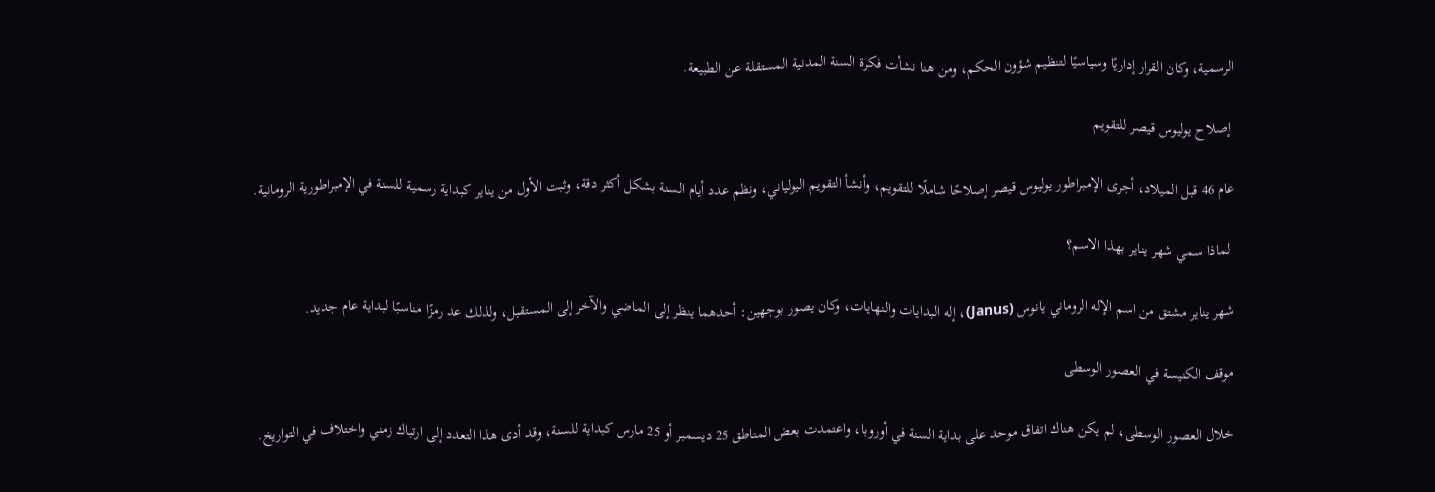الرسمية، وكان القرار إداريًا وسياسيًا لتنظيم شؤون الحكم، ومن هنا نشأت فكرة السنة المدنية المستقلة عن الطبيعة.

 إصلاح يوليوس قيصر للتقويم

عام 46 قبل الميلاد، أجرى الإمبراطور يوليوس قيصر إصلاحًا شاملًا للتقويم، وأنشأ التقويم اليولياني، ونظم عدد أيام السنة بشكل أكثر دقة، وثبت الأول من يناير كبداية رسمية للسنة في الإمبراطورية الرومانية.

 لماذا سمي شهر يناير بهذا الاسم؟

شهر يناير مشتق من اسم الإله الروماني يانوس (Janus)، إله البدايات والنهايات، وكان يصور بوجهين: أحدهما ينظر إلى الماضي والآخر إلى المستقبل، ولذلك عد رمزًا مناسبًا لبداية عام جديد.

موقف الكنيسة في العصور الوسطى

خلال العصور الوسطى، لم يكن هناك اتفاق موحد على بداية السنة في أوروبا، واعتمدت بعض المناطق 25 ديسمبر أو 25 مارس كبداية للسنة، وقد أدى هذا التعدد إلى ارتباك زمني واختلاف في التواريخ.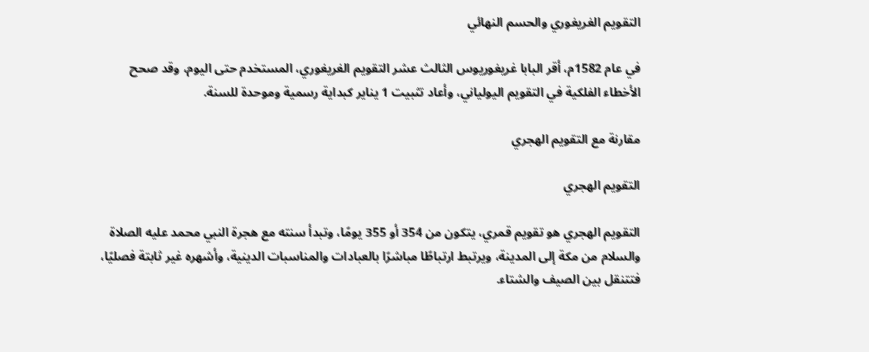التقويم الغريغوري والحسم النهائي

في عام 1582م، أقر البابا غريغوريوس الثالث عشر التقويم الغريغوري، المستخدم حتى اليوم، وقد صحح الأخطاء الفلكية في التقويم اليولياني، وأعاد تثبيت 1 يناير كبداية رسمية وموحدة للسنة.

مقارنة مع التقويم الهجري

التقويم الهجري

التقويم الهجري هو تقويم قمري، يتكون من 354 أو 355 يومًا، وتبدأ سنته مع هجرة النبي محمد عليه الصلاة والسلام من مكة إلى المدينة، ويرتبط ارتباطًا مباشرًا بالعبادات والمناسبات الدينية، وأشهره غير ثابتة فصليًا، فتتنقل بين الصيف والشتاء.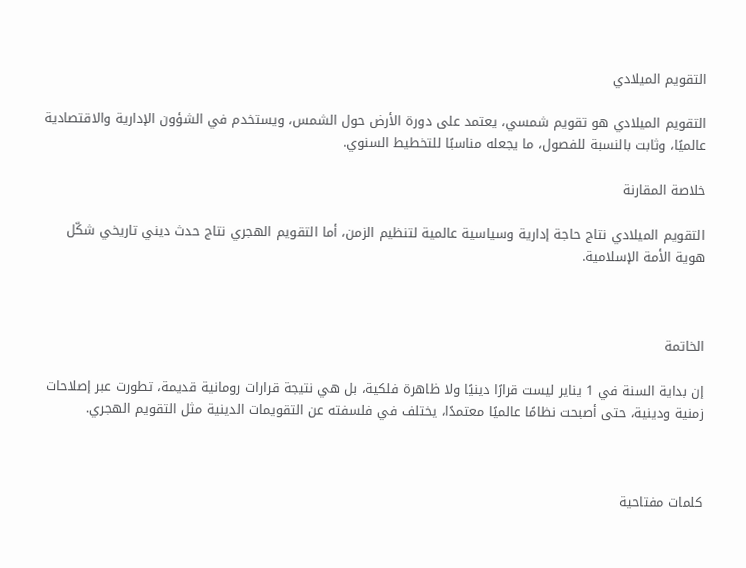التقويم الميلادي

التقويم الميلادي هو تقويم شمسي، يعتمد على دورة الأرض حول الشمس، ويستخدم في الشؤون الإدارية والاقتصادية عالميًا، وثابت بالنسبة للفصول، ما يجعله مناسبًا للتخطيط السنوي.

خلاصة المقارنة

التقويم الميلادي نتاج حاجة إدارية وسياسية عالمية لتنظيم الزمن، أما التقويم الهجري نتاج حدث ديني تاريخي شكّل هوية الأمة الإسلامية.



الخاتمة

إن بداية السنة في 1 يناير ليست قرارًا دينيًا ولا ظاهرة فلكية، بل هي نتيجة قرارات رومانية قديمة، تطورت عبر إصلاحات زمنية ودينية، حتى أصبحت نظامًا عالميًا معتمدًا، يختلف في فلسفته عن التقويمات الدينية مثل التقويم الهجري.



كلمات مفتاحية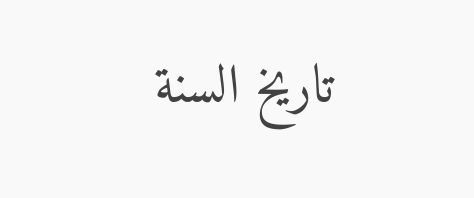تاريخ السنة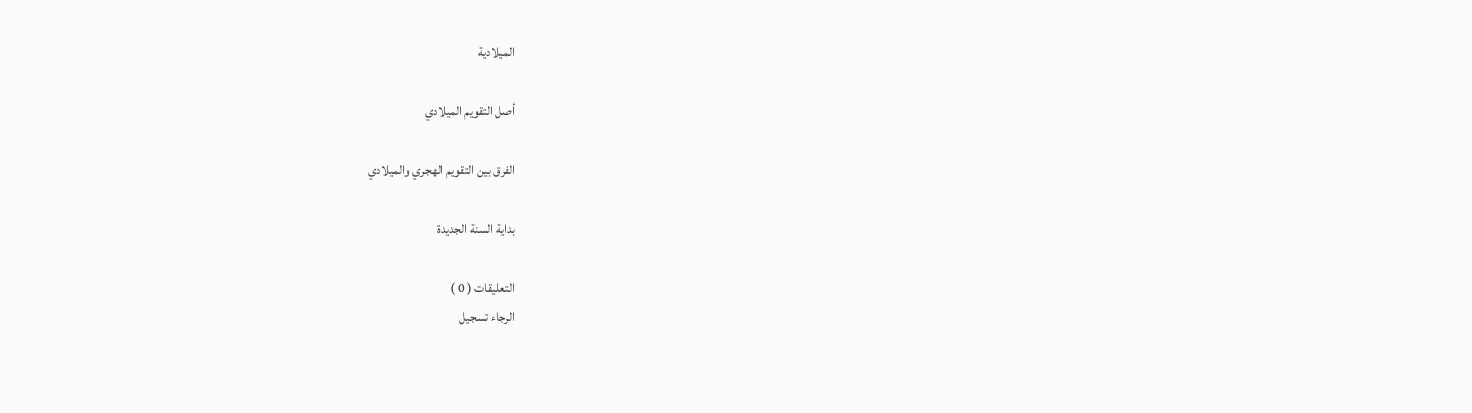الميلادية

أصل التقويم الميلادي

الفرق بين التقويم الهجري والميلادي

بداية السنة الجديدة

التعليقات ( 0 )
الرجاء تسجيل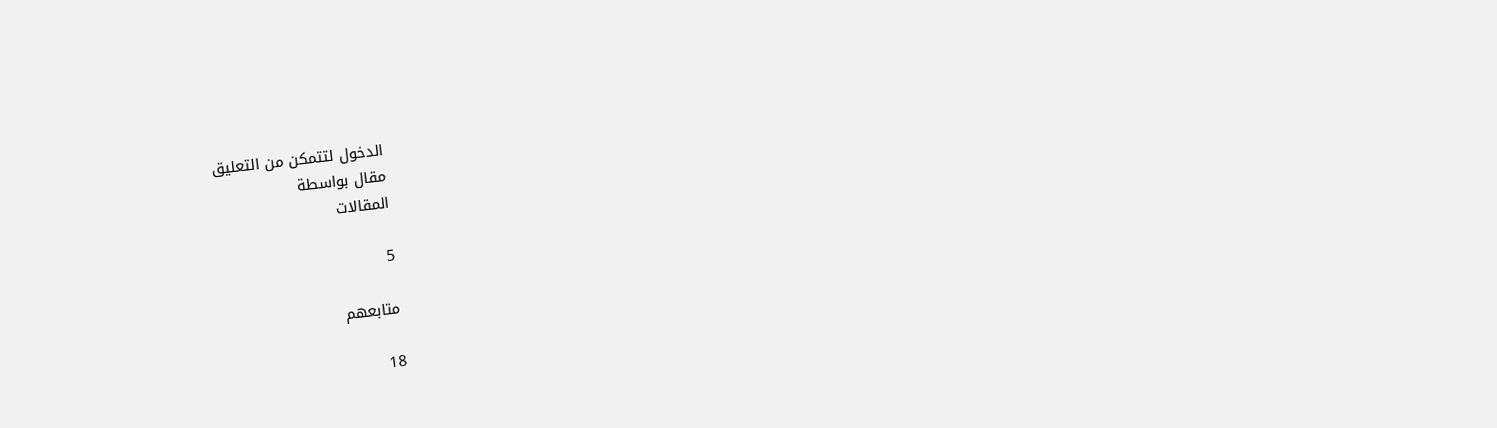الدخول لتتمكن من التعليق
مقال بواسطة
المقالات

5

متابعهم

18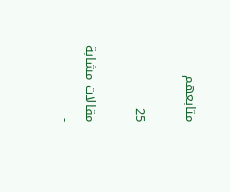متابعهم

25

مقالات مشابة
-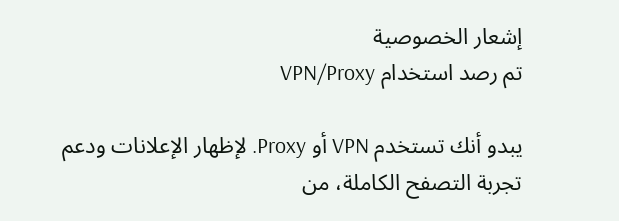إشعار الخصوصية
تم رصد استخدام VPN/Proxy

يبدو أنك تستخدم VPN أو Proxy. لإظهار الإعلانات ودعم تجربة التصفح الكاملة، من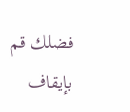فضلك قم بإيقاف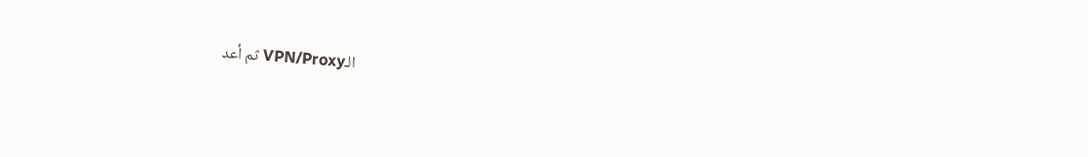الـVPN/Proxy ثم أعد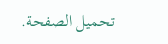تحميل الصفحة.